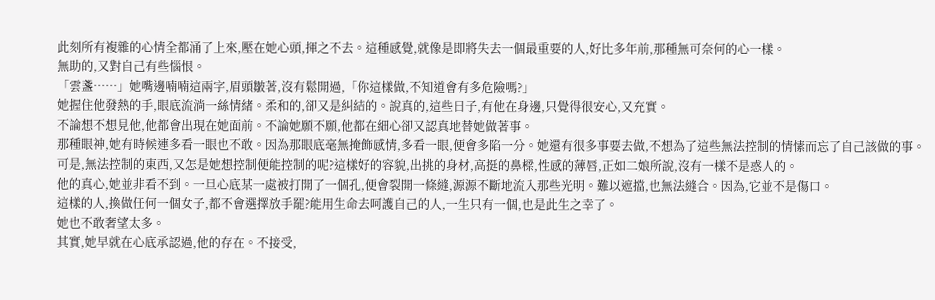此刻所有複雜的心情全都涌了上來,壓在她心頭,揮之不去。這種感覺,就像是即將失去一個最重要的人,好比多年前,那種無可奈何的心一樣。
無助的,又對自己有些惱恨。
「雲盞……」她嘴邊喃喃這兩字,眉頭皺著,沒有鬆開過,「你這樣做,不知道會有多危險嗎?」
她握住他發熱的手,眼底流淌一絲情緒。柔和的,卻又是糾結的。說真的,這些日子,有他在身邊,只覺得很安心,又充實。
不論想不想見他,他都會出現在她面前。不論她願不願,他都在細心卻又認真地替她做著事。
那種眼神,她有時候連多看一眼也不敢。因為那眼底毫無掩飾感情,多看一眼,便會多陷一分。她還有很多事要去做,不想為了這些無法控制的情愫而忘了自己該做的事。
可是,無法控制的東西,又怎是她想控制便能控制的呢?這樣好的容貌,出挑的身材,高挺的鼻樑,性感的薄唇,正如二娘所說,沒有一樣不是惑人的。
他的真心,她並非看不到。一旦心底某一處被打開了一個孔,便會裂開一條縫,源源不斷地流入那些光明。難以遮擋,也無法縫合。因為,它並不是傷口。
這樣的人,換做任何一個女子,都不會選擇放手罷?能用生命去呵護自己的人,一生只有一個,也是此生之幸了。
她也不敢奢望太多。
其實,她早就在心底承認過,他的存在。不接受,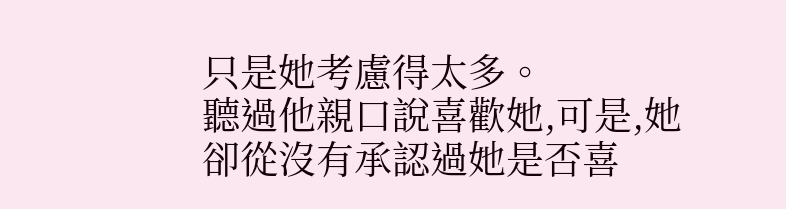只是她考慮得太多。
聽過他親口說喜歡她,可是,她卻從沒有承認過她是否喜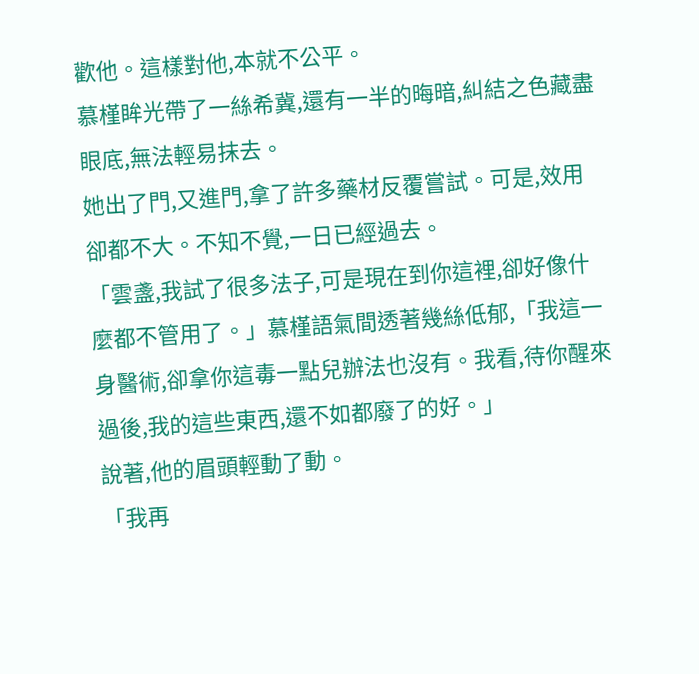歡他。這樣對他,本就不公平。
慕槿眸光帶了一絲希冀,還有一半的晦暗,糾結之色藏盡眼底,無法輕易抹去。
她出了門,又進門,拿了許多藥材反覆嘗試。可是,效用卻都不大。不知不覺,一日已經過去。
「雲盞,我試了很多法子,可是現在到你這裡,卻好像什麼都不管用了。」慕槿語氣間透著幾絲低郁,「我這一身醫術,卻拿你這毒一點兒辦法也沒有。我看,待你醒來過後,我的這些東西,還不如都廢了的好。」
說著,他的眉頭輕動了動。
「我再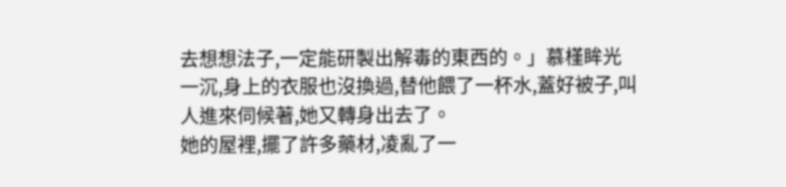去想想法子,一定能研製出解毒的東西的。」慕槿眸光一沉,身上的衣服也沒換過,替他餵了一杯水,蓋好被子,叫人進來伺候著,她又轉身出去了。
她的屋裡,擺了許多藥材,凌亂了一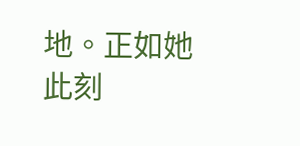地。正如她此刻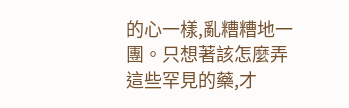的心一樣,亂糟糟地一團。只想著該怎麼弄這些罕見的藥,才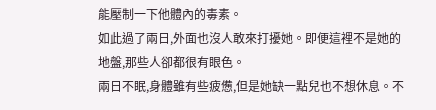能壓制一下他體內的毒素。
如此過了兩日,外面也沒人敢來打擾她。即便這裡不是她的地盤,那些人卻都很有眼色。
兩日不眠,身體雖有些疲憊,但是她缺一點兒也不想休息。不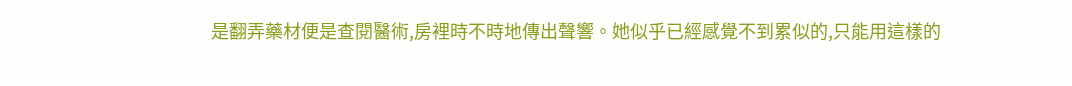是翻弄藥材便是查閱醫術,房裡時不時地傳出聲響。她似乎已經感覺不到累似的,只能用這樣的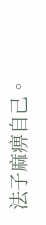法子麻痹自己。